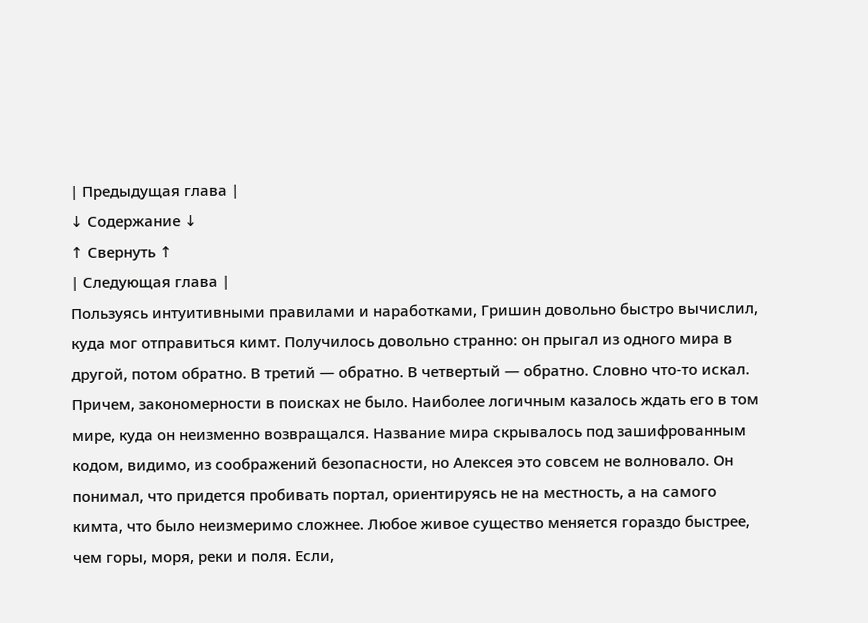| Предыдущая глава |
↓ Содержание ↓
↑ Свернуть ↑
| Следующая глава |
Пользуясь интуитивными правилами и наработками, Гришин довольно быстро вычислил, куда мог отправиться кимт. Получилось довольно странно: он прыгал из одного мира в другой, потом обратно. В третий — обратно. В четвертый — обратно. Словно что-то искал. Причем, закономерности в поисках не было. Наиболее логичным казалось ждать его в том мире, куда он неизменно возвращался. Название мира скрывалось под зашифрованным кодом, видимо, из соображений безопасности, но Алексея это совсем не волновало. Он понимал, что придется пробивать портал, ориентируясь не на местность, а на самого кимта, что было неизмеримо сложнее. Любое живое существо меняется гораздо быстрее, чем горы, моря, реки и поля. Если,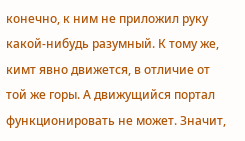конечно, к ним не приложил руку какой-нибудь разумный. К тому же, кимт явно движется, в отличие от той же горы. А движущийся портал функционировать не может. Значит,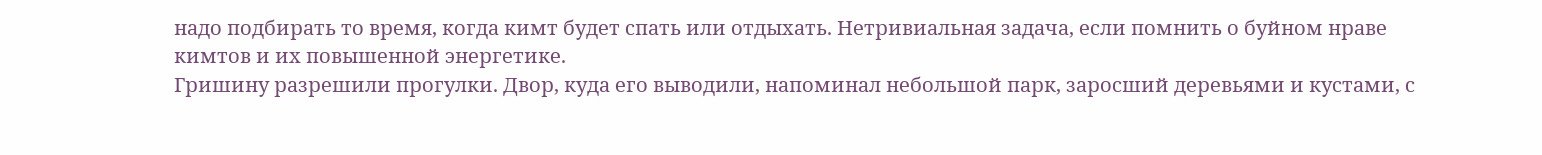надо подбирать то время, когда кимт будет спать или отдыхать. Нетривиальная задача, если помнить о буйном нраве кимтов и их повышенной энергетике.
Гришину разрешили прогулки. Двор, куда его выводили, напоминал небольшой парк, заросший деревьями и кустами, с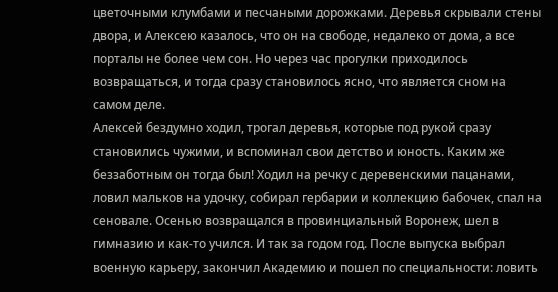цветочными клумбами и песчаными дорожками. Деревья скрывали стены двора, и Алексею казалось, что он на свободе, недалеко от дома, а все порталы не более чем сон. Но через час прогулки приходилось возвращаться, и тогда сразу становилось ясно, что является сном на самом деле.
Алексей бездумно ходил, трогал деревья, которые под рукой сразу становились чужими, и вспоминал свои детство и юность. Каким же беззаботным он тогда был! Ходил на речку с деревенскими пацанами, ловил мальков на удочку, собирал гербарии и коллекцию бабочек, спал на сеновале. Осенью возвращался в провинциальный Воронеж, шел в гимназию и как-то учился. И так за годом год. После выпуска выбрал военную карьеру, закончил Академию и пошел по специальности: ловить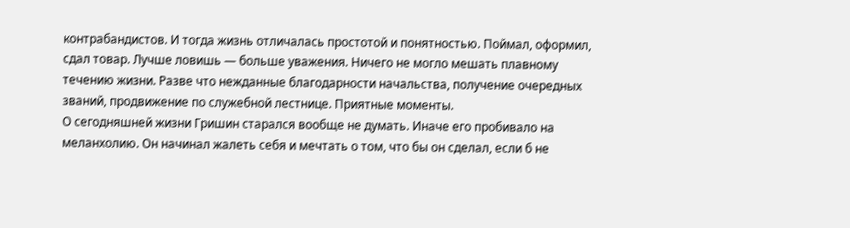контрабандистов. И тогда жизнь отличалась простотой и понятностью. Поймал, оформил, сдал товар. Лучше ловишь — больше уважения. Ничего не могло мешать плавному течению жизни. Разве что нежданные благодарности начальства, получение очередных званий, продвижение по служебной лестнице. Приятные моменты.
О сегодняшней жизни Гришин старался вообще не думать. Иначе его пробивало на меланхолию. Он начинал жалеть себя и мечтать о том, что бы он сделал, если б не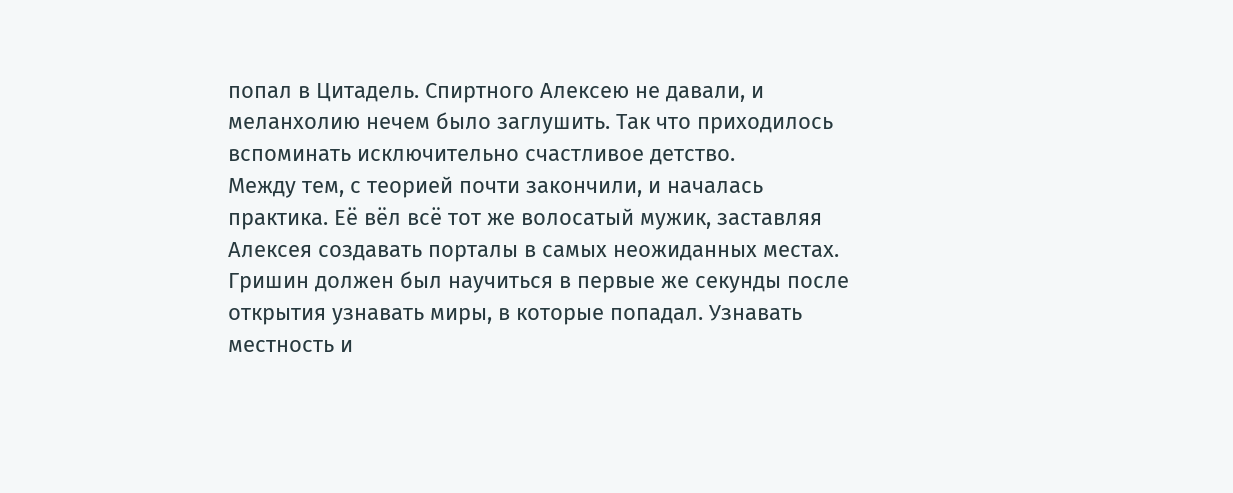попал в Цитадель. Спиртного Алексею не давали, и меланхолию нечем было заглушить. Так что приходилось вспоминать исключительно счастливое детство.
Между тем, с теорией почти закончили, и началась практика. Её вёл всё тот же волосатый мужик, заставляя Алексея создавать порталы в самых неожиданных местах. Гришин должен был научиться в первые же секунды после открытия узнавать миры, в которые попадал. Узнавать местность и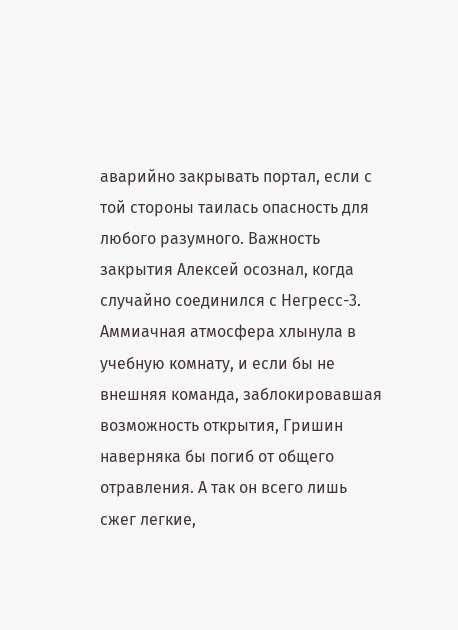аварийно закрывать портал, если с той стороны таилась опасность для любого разумного. Важность закрытия Алексей осознал, когда случайно соединился с Негресс-3. Аммиачная атмосфера хлынула в учебную комнату, и если бы не внешняя команда, заблокировавшая возможность открытия, Гришин наверняка бы погиб от общего отравления. А так он всего лишь сжег легкие,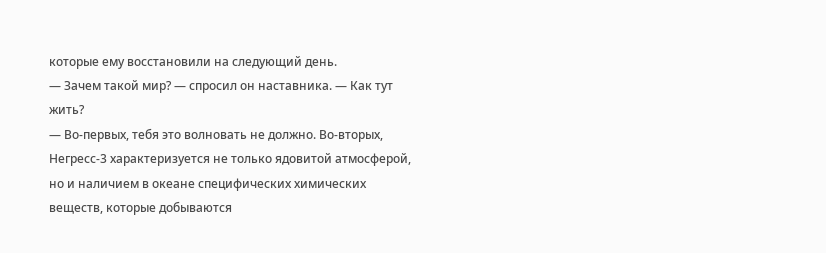которые ему восстановили на следующий день.
— Зачем такой мир? — спросил он наставника. — Как тут жить?
— Во-первых, тебя это волновать не должно. Во-вторых, Негресс-3 характеризуется не только ядовитой атмосферой, но и наличием в океане специфических химических веществ, которые добываются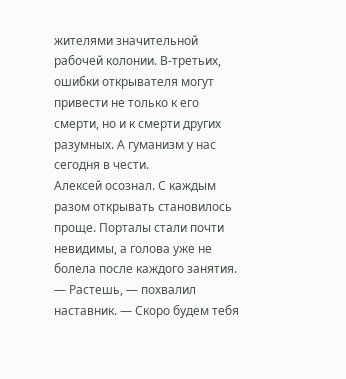жителями значительной рабочей колонии. В-третьих, ошибки открывателя могут привести не только к его смерти, но и к смерти других разумных. А гуманизм у нас сегодня в чести.
Алексей осознал. С каждым разом открывать становилось проще. Порталы стали почти невидимы, а голова уже не болела после каждого занятия.
— Растешь, — похвалил наставник. — Скоро будем тебя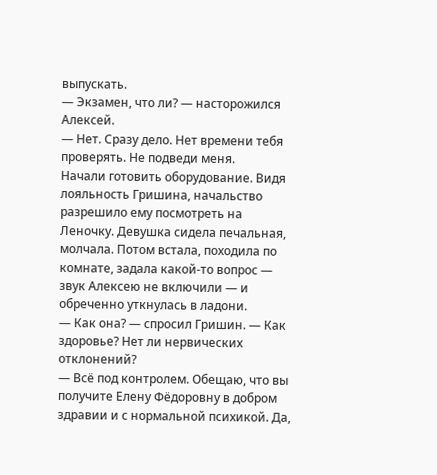выпускать.
— Экзамен, что ли? — насторожился Алексей.
— Нет. Сразу дело. Нет времени тебя проверять. Не подведи меня.
Начали готовить оборудование. Видя лояльность Гришина, начальство разрешило ему посмотреть на Леночку. Девушка сидела печальная, молчала. Потом встала, походила по комнате, задала какой-то вопрос — звук Алексею не включили — и обреченно уткнулась в ладони.
— Как она? — спросил Гришин. — Как здоровье? Нет ли нервических отклонений?
— Всё под контролем. Обещаю, что вы получите Елену Фёдоровну в добром здравии и с нормальной психикой. Да,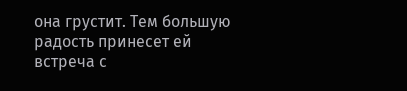она грустит. Тем большую радость принесет ей встреча с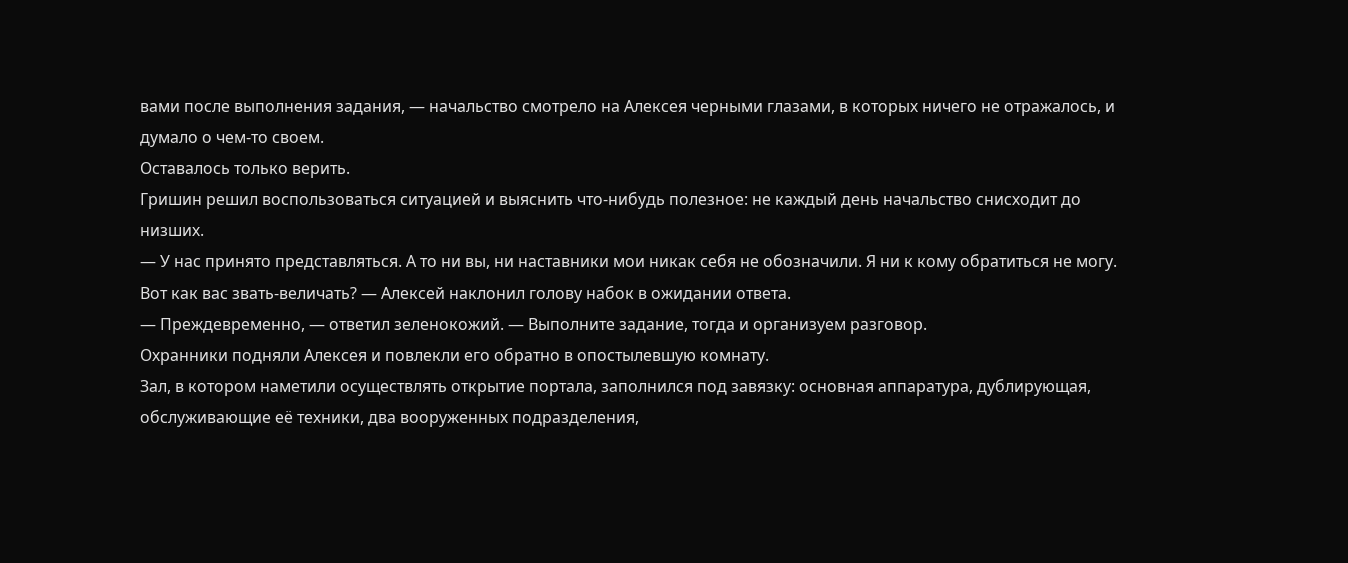вами после выполнения задания, — начальство смотрело на Алексея черными глазами, в которых ничего не отражалось, и думало о чем-то своем.
Оставалось только верить.
Гришин решил воспользоваться ситуацией и выяснить что-нибудь полезное: не каждый день начальство снисходит до низших.
— У нас принято представляться. А то ни вы, ни наставники мои никак себя не обозначили. Я ни к кому обратиться не могу. Вот как вас звать-величать? — Алексей наклонил голову набок в ожидании ответа.
— Преждевременно, — ответил зеленокожий. — Выполните задание, тогда и организуем разговор.
Охранники подняли Алексея и повлекли его обратно в опостылевшую комнату.
Зал, в котором наметили осуществлять открытие портала, заполнился под завязку: основная аппаратура, дублирующая, обслуживающие её техники, два вооруженных подразделения,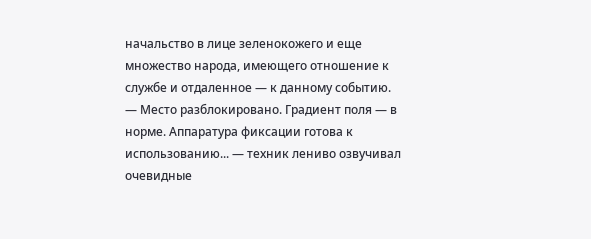начальство в лице зеленокожего и еще множество народа, имеющего отношение к службе и отдаленное — к данному событию.
— Место разблокировано. Градиент поля — в норме. Аппаратура фиксации готова к использованию... — техник лениво озвучивал очевидные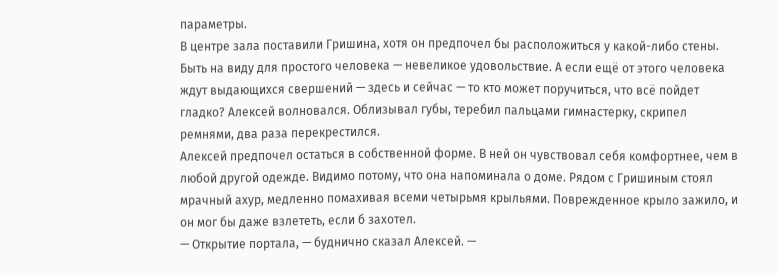параметры.
В центре зала поставили Гришина, хотя он предпочел бы расположиться у какой-либо стены. Быть на виду для простого человека — невеликое удовольствие. А если ещё от этого человека ждут выдающихся свершений — здесь и сейчас — то кто может поручиться, что всё пойдет гладко? Алексей волновался. Облизывал губы, теребил пальцами гимнастерку, скрипел ремнями, два раза перекрестился.
Алексей предпочел остаться в собственной форме. В ней он чувствовал себя комфортнее, чем в любой другой одежде. Видимо потому, что она напоминала о доме. Рядом с Гришиным стоял мрачный ахур, медленно помахивая всеми четырьмя крыльями. Поврежденное крыло зажило, и он мог бы даже взлететь, если б захотел.
— Открытие портала, — буднично сказал Алексей. —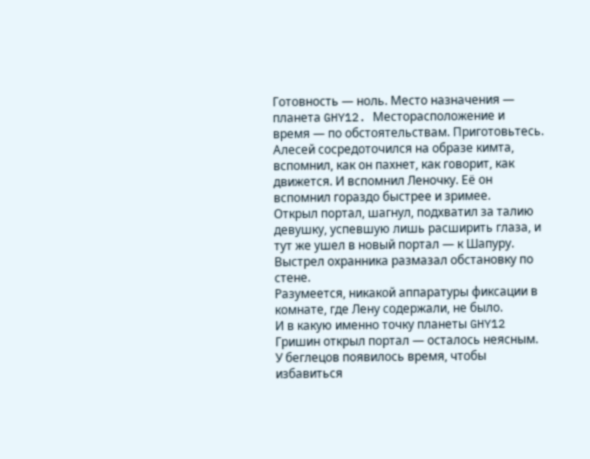Готовность — ноль. Место назначения — планета GHY12. Месторасположение и время — по обстоятельствам. Приготовьтесь.
Алесей сосредоточился на образе кимта, вспомнил, как он пахнет, как говорит, как движется. И вспомнил Леночку. Её он вспомнил гораздо быстрее и зримее.
Открыл портал, шагнул, подхватил за талию девушку, успевшую лишь расширить глаза, и тут же ушел в новый портал — к Шапуру.
Выстрел охранника размазал обстановку по стене.
Разумеется, никакой аппаратуры фиксации в комнате, где Лену содержали, не было.
И в какую именно точку планеты GHY12 Гришин открыл портал — осталось неясным.
У беглецов появилось время, чтобы избавиться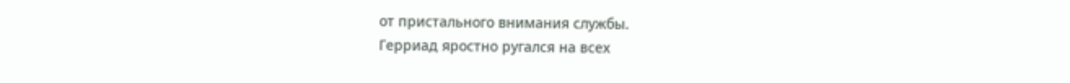от пристального внимания службы.
Герриад яростно ругался на всех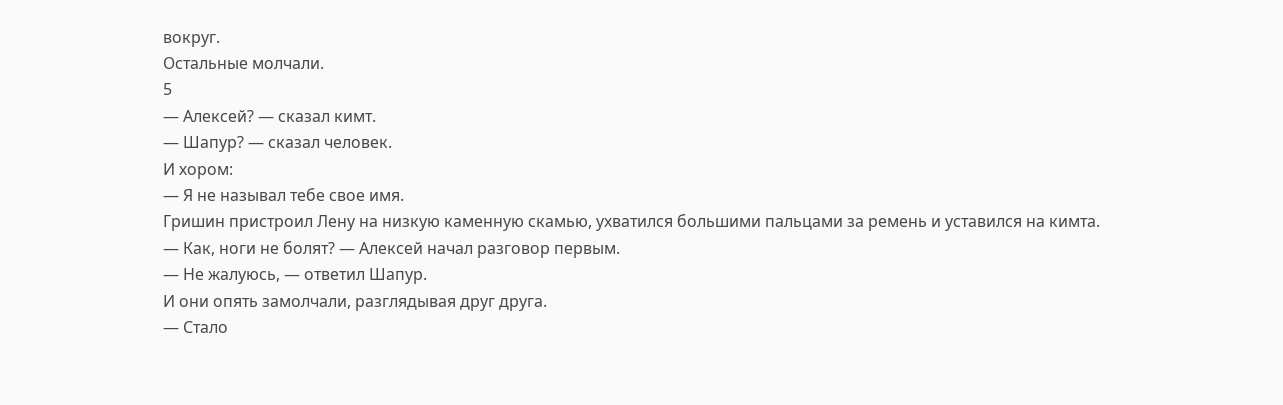вокруг.
Остальные молчали.
5
— Алексей? — сказал кимт.
— Шапур? — сказал человек.
И хором:
— Я не называл тебе свое имя.
Гришин пристроил Лену на низкую каменную скамью, ухватился большими пальцами за ремень и уставился на кимта.
— Как, ноги не болят? — Алексей начал разговор первым.
— Не жалуюсь, — ответил Шапур.
И они опять замолчали, разглядывая друг друга.
— Стало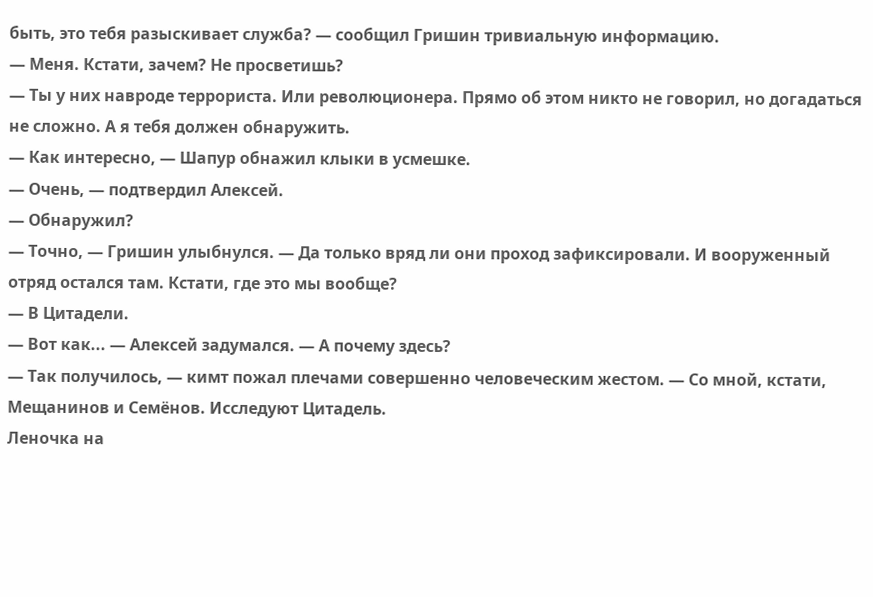быть, это тебя разыскивает служба? — сообщил Гришин тривиальную информацию.
— Меня. Кстати, зачем? Не просветишь?
— Ты у них навроде террориста. Или революционера. Прямо об этом никто не говорил, но догадаться не сложно. А я тебя должен обнаружить.
— Как интересно, — Шапур обнажил клыки в усмешке.
— Очень, — подтвердил Алексей.
— Обнаружил?
— Точно, — Гришин улыбнулся. — Да только вряд ли они проход зафиксировали. И вооруженный отряд остался там. Кстати, где это мы вообще?
— В Цитадели.
— Вот как... — Алексей задумался. — А почему здесь?
— Так получилось, — кимт пожал плечами совершенно человеческим жестом. — Со мной, кстати, Мещанинов и Семёнов. Исследуют Цитадель.
Леночка на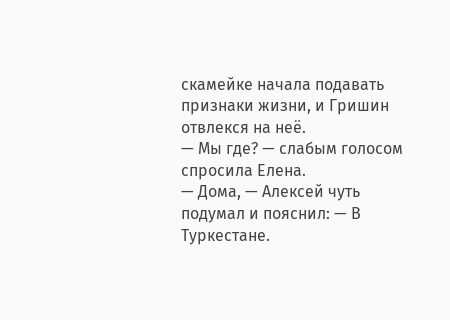скамейке начала подавать признаки жизни, и Гришин отвлекся на неё.
— Мы где? — слабым голосом спросила Елена.
— Дома, — Алексей чуть подумал и пояснил: — В Туркестане.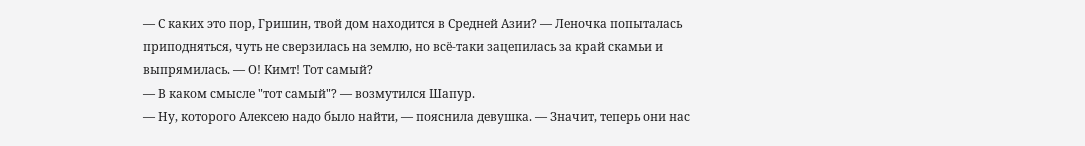— С каких это пор, Гришин, твой дом находится в Средней Азии? — Леночка попыталась приподняться, чуть не сверзилась на землю, но всё-таки зацепилась за край скамьи и выпрямилась. — О! Кимт! Тот самый?
— В каком смысле "тот самый"? — возмутился Шапур.
— Ну, которого Алексею надо было найти, — пояснила девушка. — Значит, теперь они нас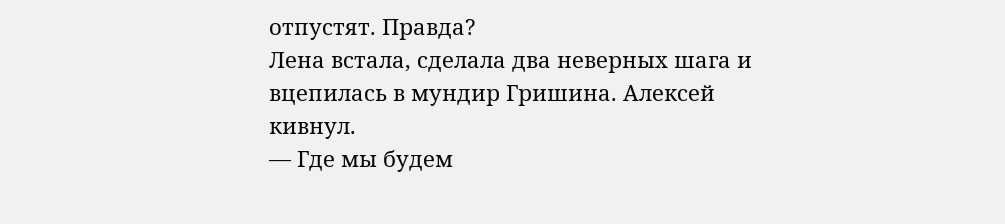отпустят. Правда?
Лена встала, сделала два неверных шага и вцепилась в мундир Гришина. Алексей кивнул.
— Где мы будем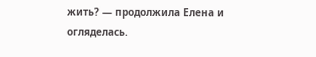жить? — продолжила Елена и огляделась.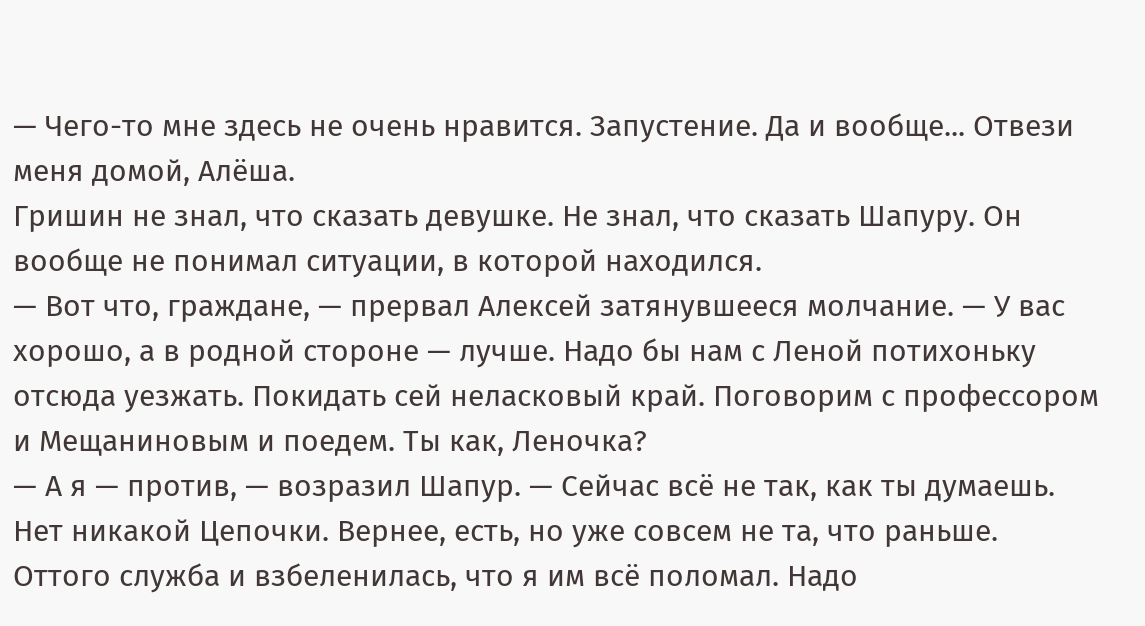— Чего-то мне здесь не очень нравится. Запустение. Да и вообще... Отвези меня домой, Алёша.
Гришин не знал, что сказать девушке. Не знал, что сказать Шапуру. Он вообще не понимал ситуации, в которой находился.
— Вот что, граждане, — прервал Алексей затянувшееся молчание. — У вас хорошо, а в родной стороне — лучше. Надо бы нам с Леной потихоньку отсюда уезжать. Покидать сей неласковый край. Поговорим с профессором и Мещаниновым и поедем. Ты как, Леночка?
— А я — против, — возразил Шапур. — Сейчас всё не так, как ты думаешь. Нет никакой Цепочки. Вернее, есть, но уже совсем не та, что раньше. Оттого служба и взбеленилась, что я им всё поломал. Надо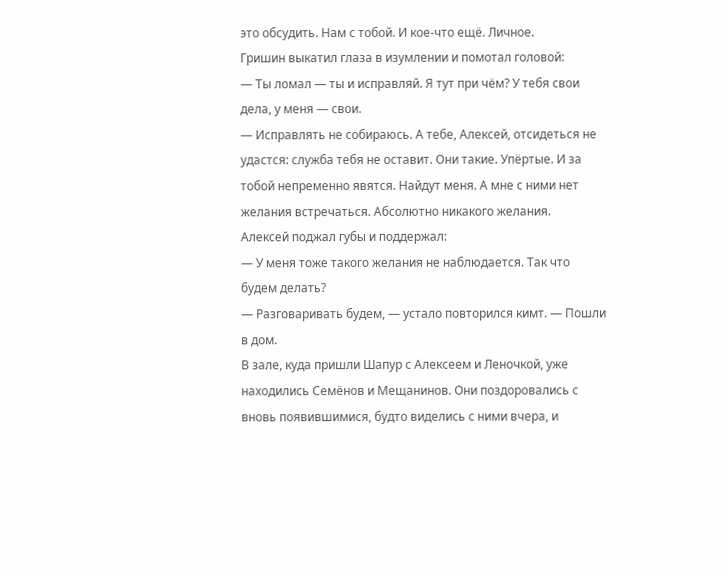это обсудить. Нам с тобой. И кое-что ещё. Личное.
Гришин выкатил глаза в изумлении и помотал головой:
— Ты ломал — ты и исправляй. Я тут при чём? У тебя свои дела, у меня — свои.
— Исправлять не собираюсь. А тебе, Алексей, отсидеться не удастся: служба тебя не оставит. Они такие. Упёртые. И за тобой непременно явятся. Найдут меня. А мне с ними нет желания встречаться. Абсолютно никакого желания.
Алексей поджал губы и поддержал:
— У меня тоже такого желания не наблюдается. Так что будем делать?
— Разговаривать будем, — устало повторился кимт. — Пошли в дом.
В зале, куда пришли Шапур с Алексеем и Леночкой, уже находились Семёнов и Мещанинов. Они поздоровались с вновь появившимися, будто виделись с ними вчера, и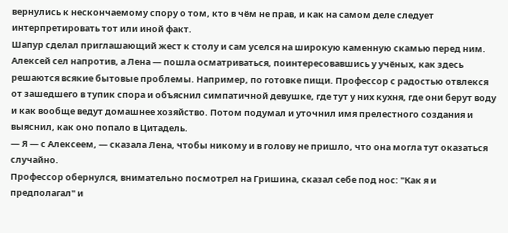вернулись к нескончаемому спору о том, кто в чём не прав, и как на самом деле следует интерпретировать тот или иной факт.
Шапур сделал приглашающий жест к столу и сам уселся на широкую каменную скамью перед ним. Алексей сел напротив, а Лена — пошла осматриваться, поинтересовавшись у учёных, как здесь решаются всякие бытовые проблемы. Например, по готовке пищи. Профессор с радостью отвлекся от зашедшего в тупик спора и объяснил симпатичной девушке, где тут у них кухня, где они берут воду и как вообще ведут домашнее хозяйство. Потом подумал и уточнил имя прелестного создания и выяснил, как оно попало в Цитадель.
— Я — с Алексеем, — сказала Лена, чтобы никому и в голову не пришло, что она могла тут оказаться случайно.
Профессор обернулся, внимательно посмотрел на Гришина, сказал себе под нос: "Как я и предполагал" и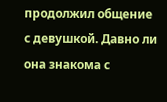продолжил общение с девушкой. Давно ли она знакома с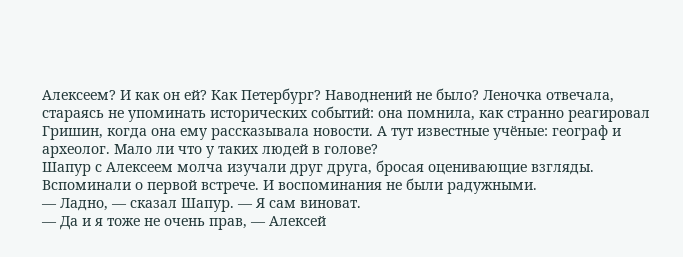Алексеем? И как он ей? Как Петербург? Наводнений не было? Леночка отвечала, стараясь не упоминать исторических событий: она помнила, как странно реагировал Гришин, когда она ему рассказывала новости. А тут известные учёные: географ и археолог. Мало ли что у таких людей в голове?
Шапур с Алексеем молча изучали друг друга, бросая оценивающие взгляды. Вспоминали о первой встрече. И воспоминания не были радужными.
— Ладно, — сказал Шапур. — Я сам виноват.
— Да и я тоже не очень прав, — Алексей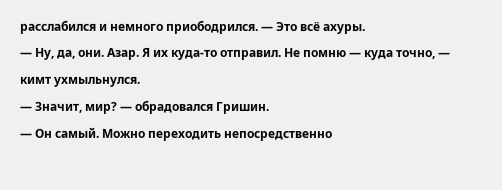расслабился и немного приободрился. — Это всё ахуры.
— Ну, да, они. Азар. Я их куда-то отправил. Не помню — куда точно, — кимт ухмыльнулся.
— Значит, мир? — обрадовался Гришин.
— Он самый. Можно переходить непосредственно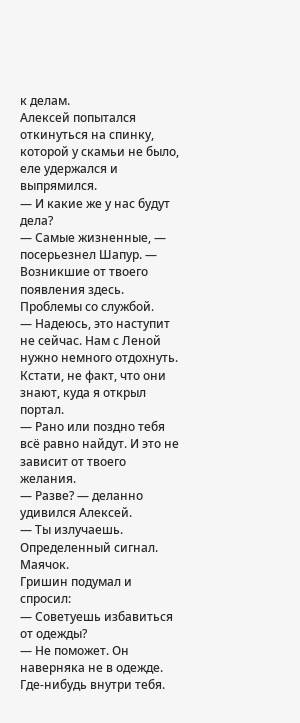к делам.
Алексей попытался откинуться на спинку, которой у скамьи не было, еле удержался и выпрямился.
— И какие же у нас будут дела?
— Самые жизненные, — посерьезнел Шапур. — Возникшие от твоего появления здесь. Проблемы со службой.
— Надеюсь, это наступит не сейчас. Нам с Леной нужно немного отдохнуть. Кстати, не факт, что они знают, куда я открыл портал.
— Рано или поздно тебя всё равно найдут. И это не зависит от твоего желания.
— Разве? — деланно удивился Алексей.
— Ты излучаешь. Определенный сигнал. Маячок.
Гришин подумал и спросил:
— Советуешь избавиться от одежды?
— Не поможет. Он наверняка не в одежде. Где-нибудь внутри тебя.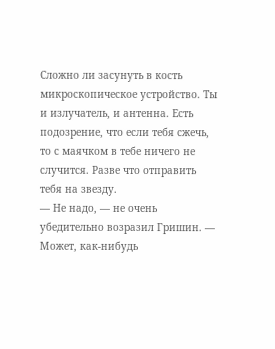Сложно ли засунуть в кость микроскопическое устройство. Ты и излучатель, и антенна. Есть подозрение, что если тебя сжечь, то с маячком в тебе ничего не случится. Разве что отправить тебя на звезду.
— Не надо, — не очень убедительно возразил Гришин. — Может, как-нибудь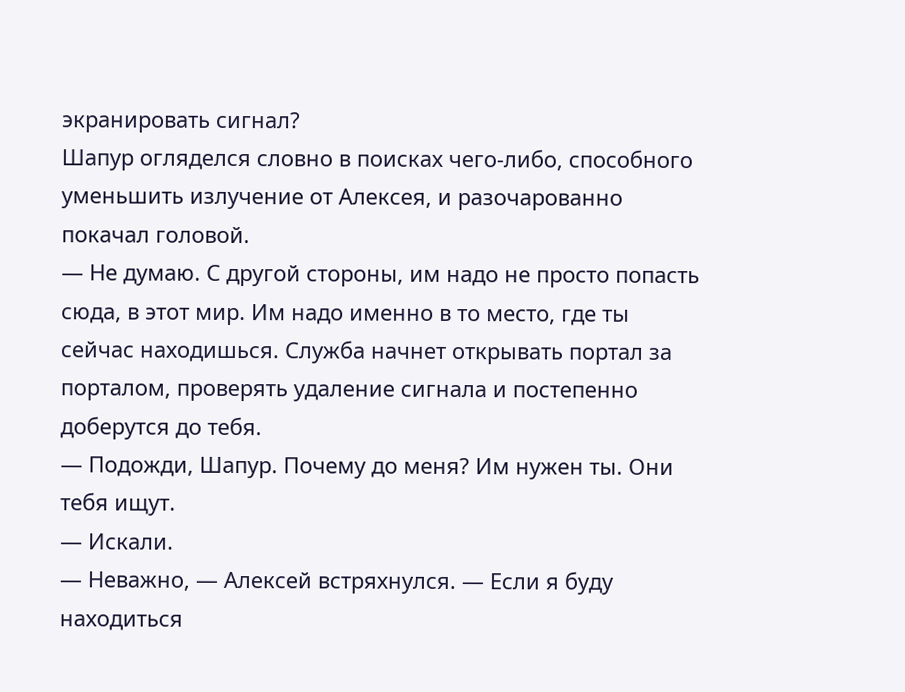экранировать сигнал?
Шапур огляделся словно в поисках чего-либо, способного уменьшить излучение от Алексея, и разочарованно покачал головой.
— Не думаю. С другой стороны, им надо не просто попасть сюда, в этот мир. Им надо именно в то место, где ты сейчас находишься. Служба начнет открывать портал за порталом, проверять удаление сигнала и постепенно доберутся до тебя.
— Подожди, Шапур. Почему до меня? Им нужен ты. Они тебя ищут.
— Искали.
— Неважно, — Алексей встряхнулся. — Если я буду находиться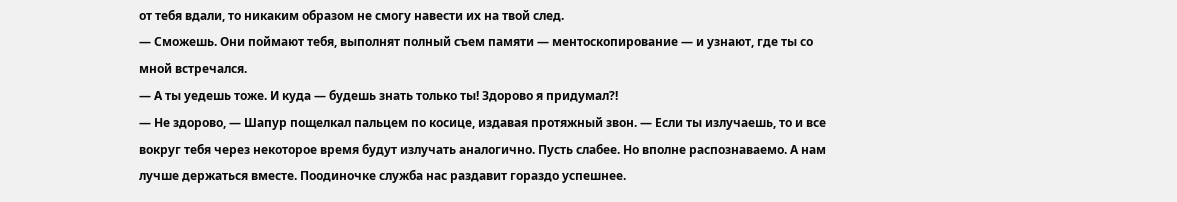от тебя вдали, то никаким образом не смогу навести их на твой след.
— Сможешь. Они поймают тебя, выполнят полный съем памяти — ментоскопирование — и узнают, где ты со мной встречался.
— А ты уедешь тоже. И куда — будешь знать только ты! Здорово я придумал?!
— Не здорово, — Шапур пощелкал пальцем по косице, издавая протяжный звон. — Если ты излучаешь, то и все вокруг тебя через некоторое время будут излучать аналогично. Пусть слабее. Но вполне распознаваемо. А нам лучше держаться вместе. Поодиночке служба нас раздавит гораздо успешнее.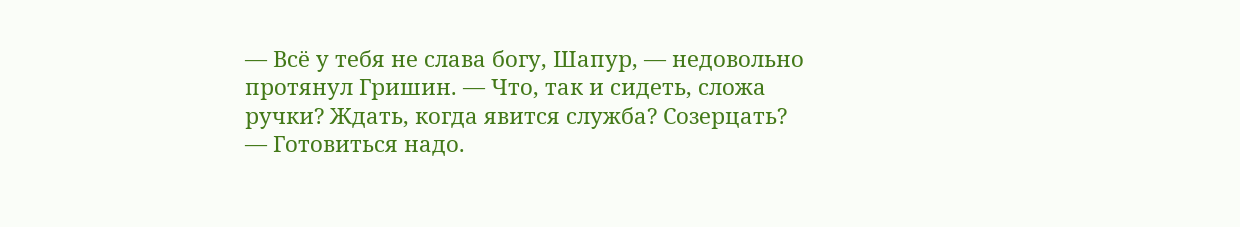— Всё у тебя не слава богу, Шапур, — недовольно протянул Гришин. — Что, так и сидеть, сложа ручки? Ждать, когда явится служба? Созерцать?
— Готовиться надо.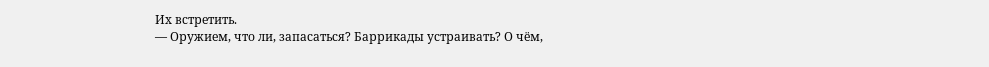Их встретить.
— Оружием, что ли, запасаться? Баррикады устраивать? О чём,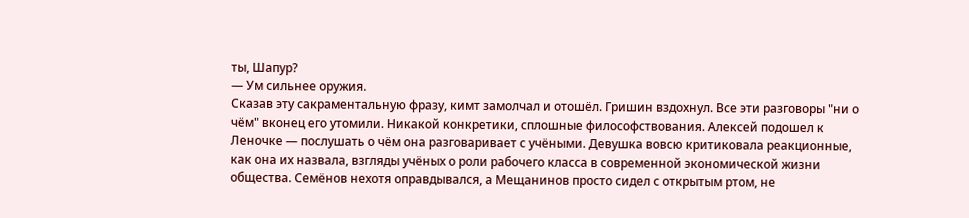ты, Шапур?
— Ум сильнее оружия.
Сказав эту сакраментальную фразу, кимт замолчал и отошёл. Гришин вздохнул. Все эти разговоры "ни о чём" вконец его утомили. Никакой конкретики, сплошные философствования. Алексей подошел к Леночке — послушать о чём она разговаривает с учёными. Девушка вовсю критиковала реакционные, как она их назвала, взгляды учёных о роли рабочего класса в современной экономической жизни общества. Семёнов нехотя оправдывался, а Мещанинов просто сидел с открытым ртом, не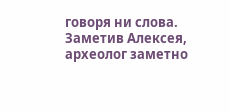говоря ни слова. Заметив Алексея, археолог заметно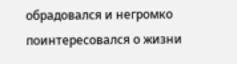обрадовался и негромко поинтересовался о жизни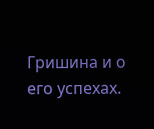Гришина и о его успехах.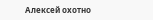Алексей охотно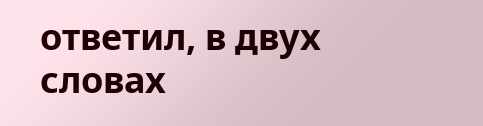ответил, в двух словах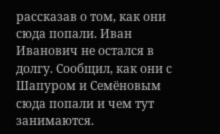рассказав о том, как они сюда попали. Иван Иванович не остался в долгу. Сообщил, как они с Шапуром и Семёновым сюда попали и чем тут занимаются.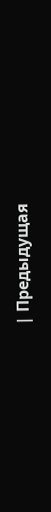| Предыдущая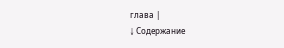глава |
↓ Содержание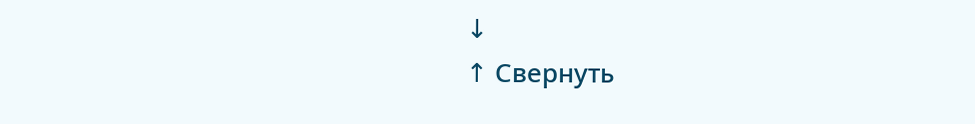↓
↑ Свернуть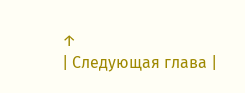↑
| Следующая глава |